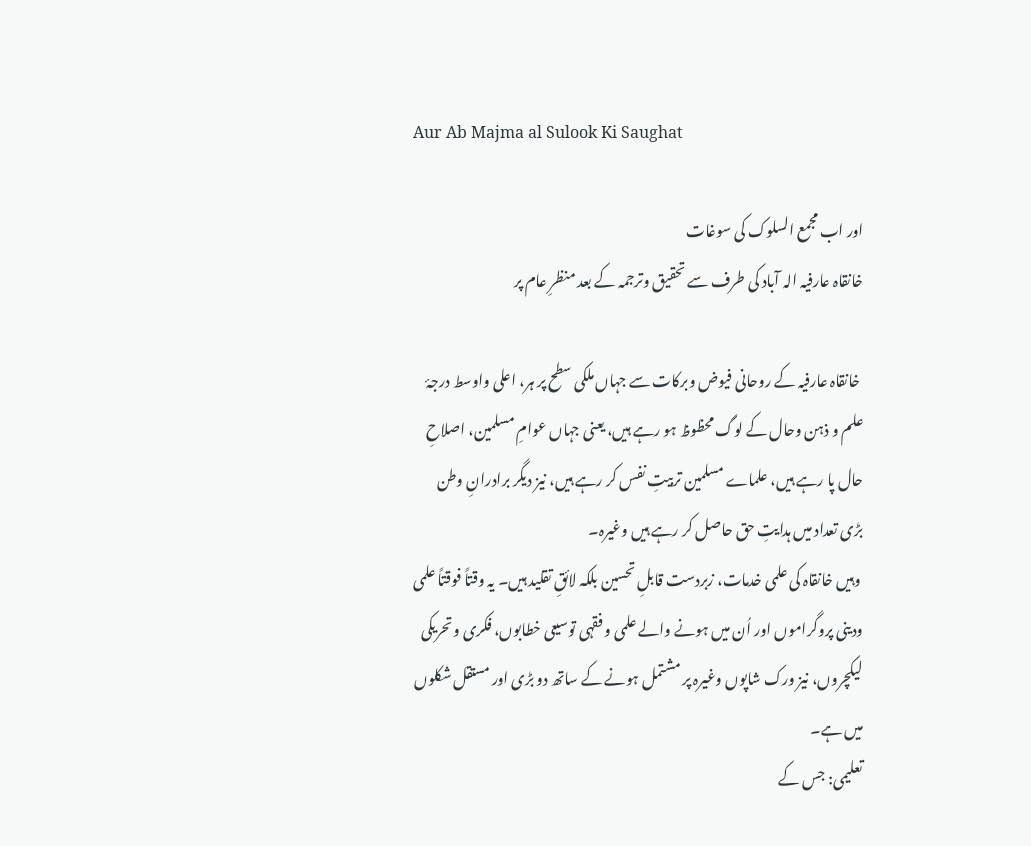Aur Ab Majma al Sulook Ki Saughat

اور اب مجمع السلوک کی سوغات
خانقاہ عارفیہ الہ آباد کی طرف سے تحقیق وترجمہ کے بعد منظرِ عام پر

 خانقاہ عارفیہ کے روحانی فیوض وبرکات سے جہاں ملکی سطح پر ہر، اعلی واوسط درجۂ علم و ذہن وحال کے لوگ محظوظ ہو رہے ہیں، یعنی جہاں عوامِ مسلمین، اصلاحِ حال پا رہے ہیں، علماے مسلمین تربیتِ نفس کر رہے ہیں، نیز دیگر برادرانِ وطن بڑی تعداد میں ہدایتِ حق حاصل کر رہے ہیں وغیرہ۔
 وہیں خانقاہ کی علمی خدمات، زبردست قابلِ تحسین بلکہ لائقِ تقلید ہیں۔ یہ وقتاً فوقتاً علمی ودینی پروگراموں اور اُن میں ہونے والے علمی و فقہی توسیعی خطابوں، فکری وتحریکی لیکچروں، نیز ورک شاپوں وغیرہ پر مشتمل ہونے کے ساتھ دو بڑی اور مستقل شکلوں میں ہے۔
تعلیمی: جس کے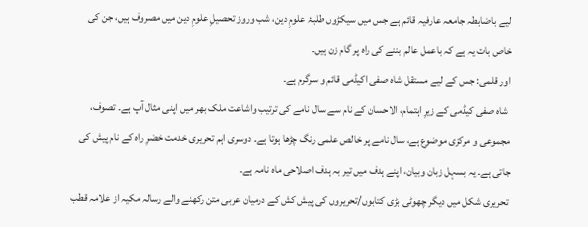لیے باضابطہ جامعہ عارفیہ قائم ہے جس میں سیکڑوں طلبۂ علومِ دین، شب وروز تحصیلِ علومِ دین میں مصروف ہیں، جن کی خاص بات یہ ہے کہ باعمل عالم بننے کی راہ پر گام زن ہیں۔
اور قلمی: جس کے لیے مستقل شاہ صفی اکیڈمی قائم و سرگرم ہے۔
 شاہ صفی کیڈمی کے زیرِ اہتمام، الاحسان کے نام سے سال نامے کی ترتیب واشاعت ملک بھر میں اپنی مثال آپ ہے۔ تصوف، مجموعی و مرکزی موضوع ہے، سال نامے پر خالص علمی رنگ چڑھا ہوتا ہے۔ دوسری اہم تحریری خدمت خضرِ راہ کے نام پیش کی جاتی ہے۔ یہ بسہل زبان وبیان، اپنے ہدف میں تیر بہ ہدف اصلاحی ماہ نامہ ہے۔
 تحریری شکل میں دیگر چھوٹی بڑی کتابوں/تحریروں کی پیش کش کے درمیان عربی متن رکھنے والے رسالہ مکیہ از علامہ قطب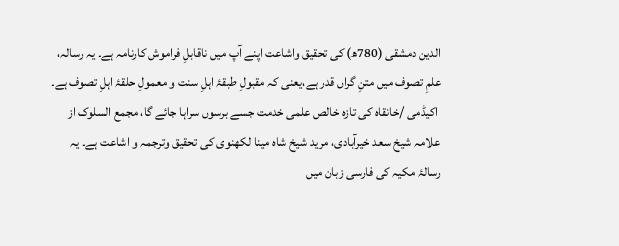الدین دمشقی (780ھ) کی تحقیق واشاعت اپنے آپ میں ناقابلِ فراموش کارنامہ ہے۔ یہ رسالہ، علمِ تصوف میں متنِ گراں قدر ہے،یعنی کہ مقبولِ طبقۂ اہلِ سنت و معمولِ حلقۂ اہلِ تصوف ہے۔
 اکیڈمی /خانقاہ کی تازہ خالص علمی خدمت جسے برسوں سراہا جائے گا، مجمع السلوک از علامہ شیخ سعد خیرآبادی، مرید شیخ شاہ مینا لکھنوی کی تحقیق وترجمہ و اشاعت ہے۔ یہ رسالۂ مکیہ کی فارسی زبان میں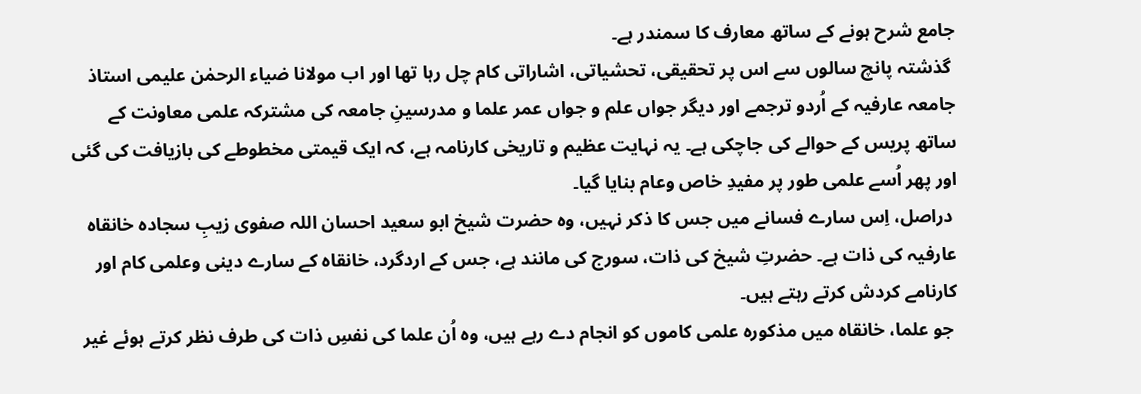جامع شرح ہونے کے ساتھ معارف کا سمندر ہے۔
 گذشتہ پانچ سالوں سے اس پر تحقیقی، تحشیاتی، اشاراتی کام چل رہا تھا اور اب مولانا ضیاء الرحمٰن علیمی استاذ جامعہ عارفیہ کے اُردو ترجمے اور دیگر جواں علم و جواں عمر علما و مدرسینِ جامعہ کی مشترکہ علمی معاونت کے ساتھ پریس کے حوالے کی جاچکی ہے۔ یہ نہایت عظیم و تاریخی کارنامہ ہے، کہ ایک قیمتی مخطوطے کی بازیافت کی گئی اور پھر اُسے علمی طور پر مفیدِ خاص وعام بنایا گیا۔
 دراصل، اِس سارے فسانے میں جس کا ذکر نہیں، وہ حضرت شیخ ابو سعید احسان اللہ صفوی زیبِ سجادہ خانقاہ عارفیہ کی ذات ہے۔ حضرتِ شیخ کی ذات، سورج کی مانند ہے، جس کے اردگرد، خانقاہ کے سارے دینی وعلمی کام اور کارنامے کردش کرتے رہتے ہیں۔
 جو علما، خانقاہ میں مذکورہ علمی کاموں کو انجام دے رہے ہیں، وہ اُن علما کی نفسِ ذات کی طرف نظر کرتے ہوئے غیر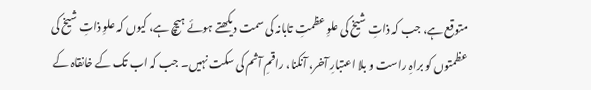متوقع ہے، جب کہ ذاتِ شیخ کی علوِ عظمتِ تابانہ کی سمت دیکھتے ہوئے ہیچ ہے، کیوں کہ علوِ ذاتِ شیخ کی عظمتوں کو براہِ راست و بلا اعتبارِ آخر، آنکنا، راقمِ آثم کی سکت نہیں۔ جب کہ اب تک کے خانقاہ کے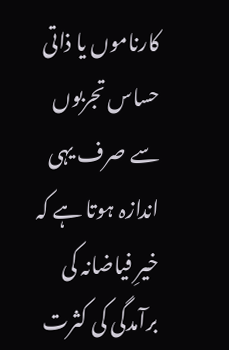کارناموں یا ذاتی حساس تجربوں سے صرف یہی اندازہ ہوتا ہے کہ خیرِ فیاضانہ کی برآمدگی کی کثرت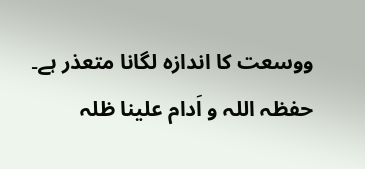ووسعت کا اندازہ لگانا متعذر ہے۔ حفظہ اللہ و اَدام علینا ظلہ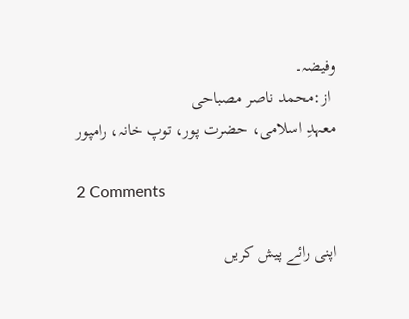وفیضہ۔
 از:محمد ناصر مصباحی
معہدِ اسلامی، حضرت پور، توپ خانہ، رامپور

2 Comments

اپنی رائے پیش کریں